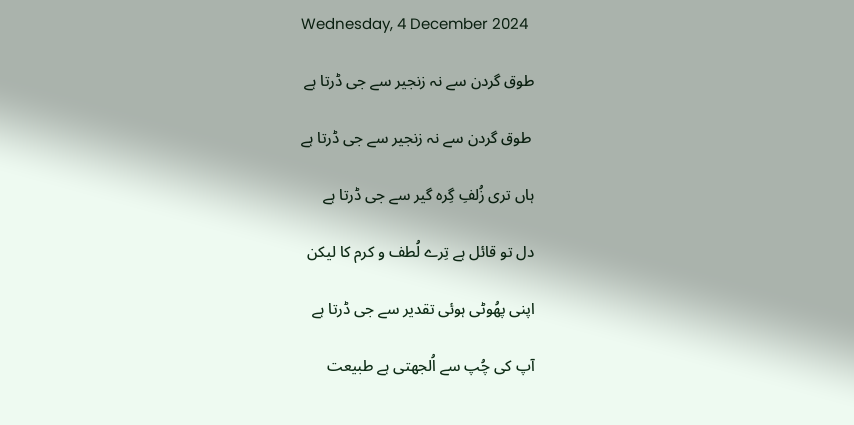Wednesday, 4 December 2024

طوق گردن سے نہ زنجیر سے جی ڈرتا ہے

 طوق گردن سے نہ زنجیر سے جی ڈرتا ہے

ہاں تری زُلفِ گِرہ گیر سے جی ڈرتا ہے

دل تو قائل ہے تِرے لُطف و کرم کا لیکن

اپنی پھُوٹی ہوئی تقدیر سے جی ڈرتا ہے

آپ کی چُپ سے اُلجھتی ہے طبیعت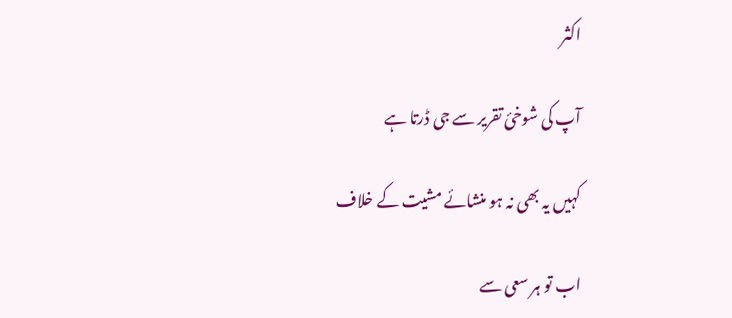اکثر

آپ کی شوخیٔ تقریر سے جی ڈرتا ہے

کہیں یہ بھی نہ ہو منشائے مشیت کے خلاف

اب تو ہر سعی سے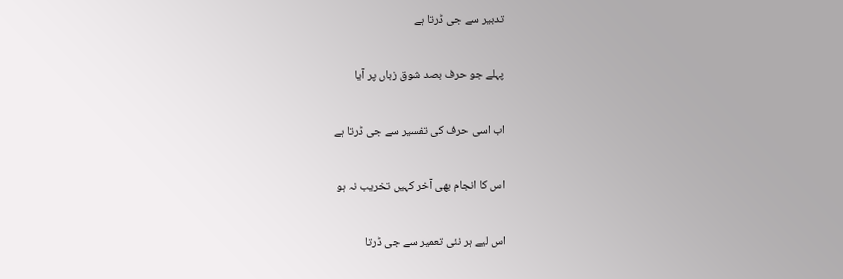تدبیر سے جی ڈرتا ہے

پہلے جو حرف بصد شوق زباں پر آیا

اب اسی حرف کی تفسیر سے جی ڈرتا ہے

اس کا انجام بھی آخر کہیں تخریب نہ ہو

اس لیے ہر نئی تعمیر سے جی ڈرتا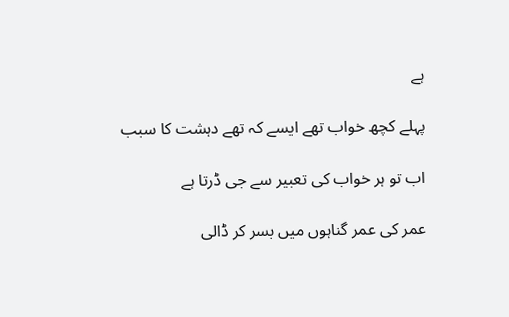ہے

پہلے کچھ خواب تھے ایسے کہ تھے دہشت کا سبب

اب تو ہر خواب کی تعبیر سے جی ڈرتا ہے

عمر کی عمر گناہوں میں بسر کر ڈالی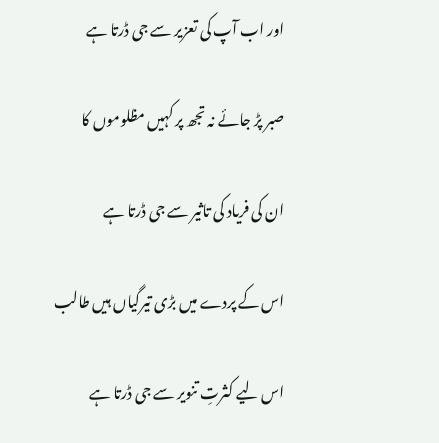اور اب آپ کی تعزیر سے جی ڈرتا ہے

صبر پڑ جائے نہ تجھ پر کہیں مظلوموں کا

ان کی فریاد کی تاثیر سے جی ڈرتا ہے

اس کے پردے میں بڑی تیرگیاں ہیں طالب

اس لیے کثرتِ تنویر سے جی ڈرتا ہے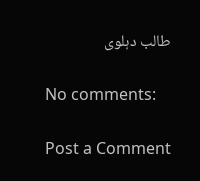طالب دہلوی

No comments:

Post a Comment